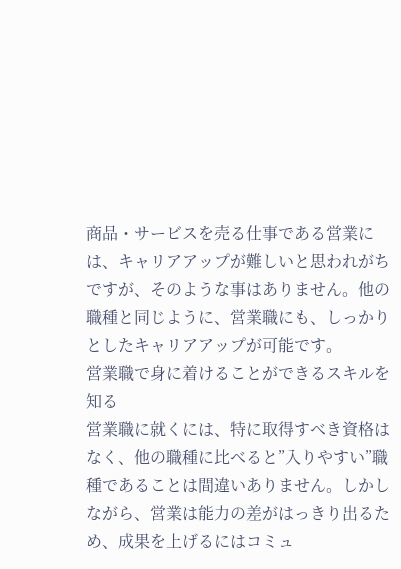商品・サービスを売る仕事である営業には、キャリアアップが難しいと思われがちですが、そのような事はありません。他の職種と同じように、営業職にも、しっかりとしたキャリアアップが可能です。
営業職で身に着けることができるスキルを知る
営業職に就くには、特に取得すべき資格はなく、他の職種に比べると”入りやすい”職種であることは間違いありません。しかしながら、営業は能力の差がはっきり出るため、成果を上げるにはコミュ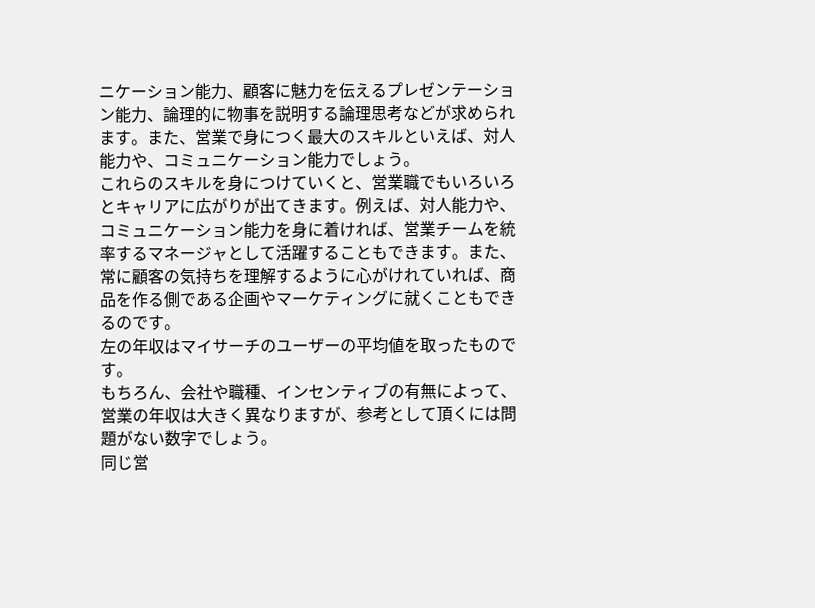ニケーション能力、顧客に魅力を伝えるプレゼンテーション能力、論理的に物事を説明する論理思考などが求められます。また、営業で身につく最大のスキルといえば、対人能力や、コミュニケーション能力でしょう。
これらのスキルを身につけていくと、営業職でもいろいろとキャリアに広がりが出てきます。例えば、対人能力や、コミュニケーション能力を身に着ければ、営業チームを統率するマネージャとして活躍することもできます。また、常に顧客の気持ちを理解するように心がけれていれば、商品を作る側である企画やマーケティングに就くこともできるのです。
左の年収はマイサーチのユーザーの平均値を取ったものです。
もちろん、会社や職種、インセンティブの有無によって、営業の年収は大きく異なりますが、参考として頂くには問題がない数字でしょう。
同じ営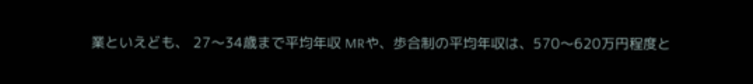業といえども、 27〜34歳まで平均年収 MRや、歩合制の平均年収は、570〜620万円程度と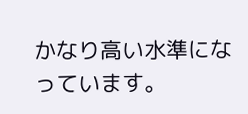かなり高い水準になっています。